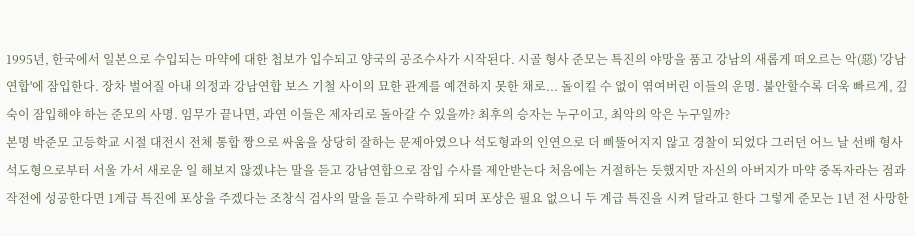1995년, 한국에서 일본으로 수입되는 마약에 대한 첩보가 입수되고 양국의 공조수사가 시작된다. 시골 형사 준모는 특진의 야망을 품고 강남의 새롭게 떠오르는 악(惡) '강남연합'에 잠입한다. 장차 벌어질 아내 의정과 강남연합 보스 기철 사이의 묘한 관계를 예견하지 못한 채로... 돌이킬 수 없이 엮여버린 이들의 운명. 불안할수록 더욱 빠르게, 깊숙이 잠입해야 하는 준모의 사명. 임무가 끝나면, 과연 이들은 제자리로 돌아갈 수 있을까? 최후의 승자는 누구이고, 최악의 악은 누구일까?
본명 박준모 고등학교 시절 대전시 전체 통합 짱으로 싸움을 상당히 잘하는 문제아였으나 석도형과의 인연으로 더 삐뚤어지지 않고 경찰이 되었다 그러던 어느 날 선배 형사 석도형으로부터 서울 가서 새로운 일 해보지 않겠냐는 말을 듣고 강남연합으로 잠입 수사를 제안받는다 처음에는 거절하는 듯했지만 자신의 아버지가 마약 중독자라는 점과 작전에 성공한다면 1계급 특진에 포상을 주겠다는 조창식 검사의 말을 듣고 수락하게 되며 포상은 필요 없으니 두 계급 특진을 시켜 달라고 한다 그렇게 준모는 1년 전 사망한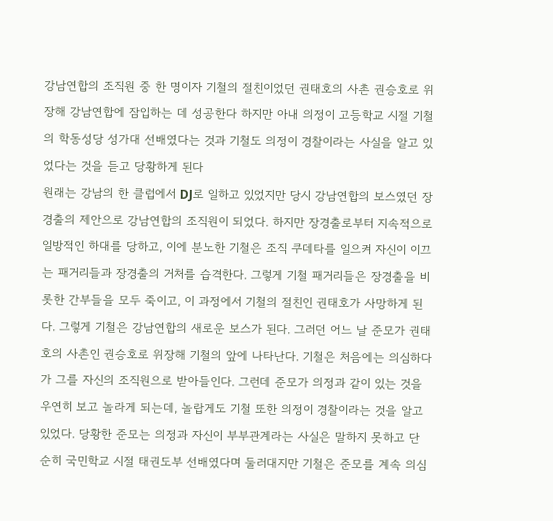강남연합의 조직원 중 한 명이자 기철의 절친이었던 권태호의 사촌 권승호로 위장해 강남연합에 잠입하는 데 성공한다 하지만 아내 의정이 고등학교 시절 기철의 학동성당 성가대 선배였다는 것과 기철도 의정이 경찰이라는 사실을 알고 있었다는 것을 듣고 당황하게 된다
원래는 강남의 한 클럽에서 DJ로 일하고 있었지만 당시 강남연합의 보스였던 장경출의 제안으로 강남연합의 조직원이 되었다. 하지만 장경출로부터 지속적으로 일방적인 하대를 당하고, 이에 분노한 기철은 조직 쿠데타를 일으켜 자신이 이끄는 패거리들과 장경출의 거처를 습격한다. 그렇게 기철 패거리들은 장경출을 비롯한 간부들을 모두 죽이고, 이 과정에서 기철의 절친인 권태호가 사망하게 된다. 그렇게 기철은 강남연합의 새로운 보스가 된다. 그러던 어느 날 준모가 권태호의 사촌인 권승호로 위장해 기철의 앞에 나타난다. 기철은 처음에는 의심하다가 그를 자신의 조직원으로 받아들인다. 그런데 준모가 의정과 같이 있는 것을 우연히 보고 놀라게 되는데, 놀랍게도 기철 또한 의정이 경찰이라는 것을 알고 있었다. 당황한 준모는 의정과 자신이 부부관계라는 사실은 말하지 못하고 단순히 국민학교 시절 태권도부 선배였다며 둘러대지만 기철은 준모를 계속 의심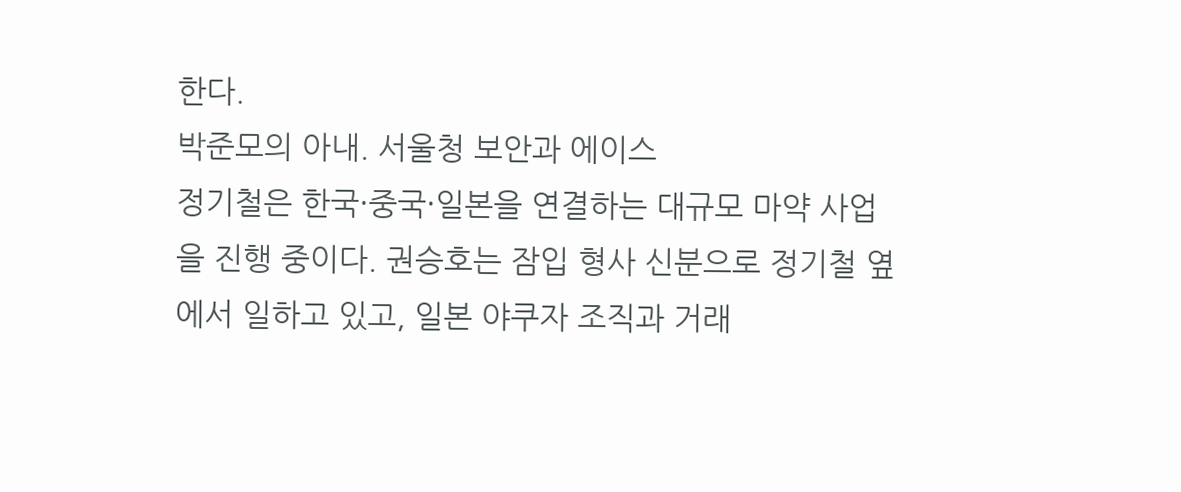한다.
박준모의 아내. 서울청 보안과 에이스
정기철은 한국·중국·일본을 연결하는 대규모 마약 사업을 진행 중이다. 권승호는 잠입 형사 신분으로 정기철 옆에서 일하고 있고, 일본 야쿠자 조직과 거래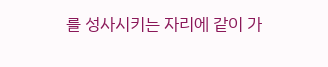를 성사시키는 자리에 같이 가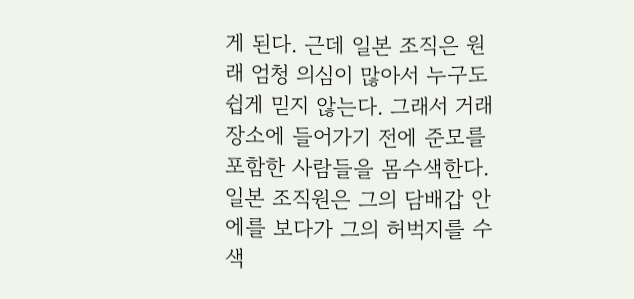게 된다. 근데 일본 조직은 원래 엄청 의심이 많아서 누구도 쉽게 믿지 않는다. 그래서 거래 장소에 들어가기 전에 준모를 포함한 사람들을 몸수색한다.
일본 조직원은 그의 담배갑 안에를 보다가 그의 허벅지를 수색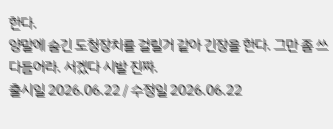한다.
양말에 숨긴 도청장치를 걸릴거 같아 긴장을 한다. 그만 좀 쓰다듬어라. 서겠다 시발 진짜.
출시일 2026.06.22 / 수정일 2026.06.22